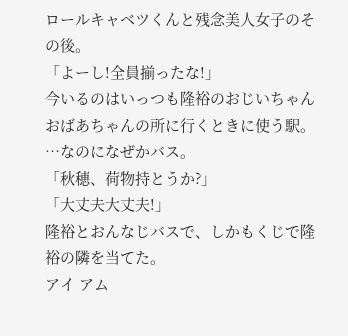ロールキャベツくんと残念美人女子のその後。
「よーし!全員揃ったな!」
今いるのはいっつも隆裕のおじいちゃんおばあちゃんの所に行くときに使う駅。
…なのになぜかバス。
「秋穂、荷物持とうか?」
「大丈夫大丈夫!」
隆裕とおんなじバスで、しかもくじで隆裕の隣を当てた。
アイ アム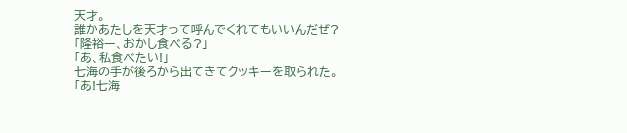天才。
誰かあたしを天才って呼んでくれてもいいんだぜ?
「隆裕ー、おかし食べる?」
「あ、私食べたい!」
七海の手が後ろから出てきてクッキーを取られた。
「あ!七海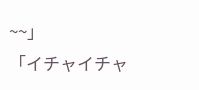~~」
「イチャイチャ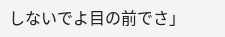しないでよ目の前でさ」